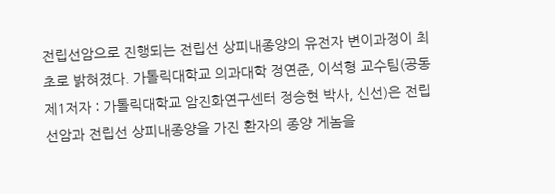전립선암으로 진행되는 전립선 상피내종양의 유전자 변이과정이 최초로 밝혀졌다. 가톨릭대학교 의과대학 정연준, 이석형 교수팀(공동 제1저자 : 가톨릭대학교 암진화연구센터 정승현 박사, 신선)은 전립선암과 전립선 상피내종양을 가진 환자의 종양 게놈을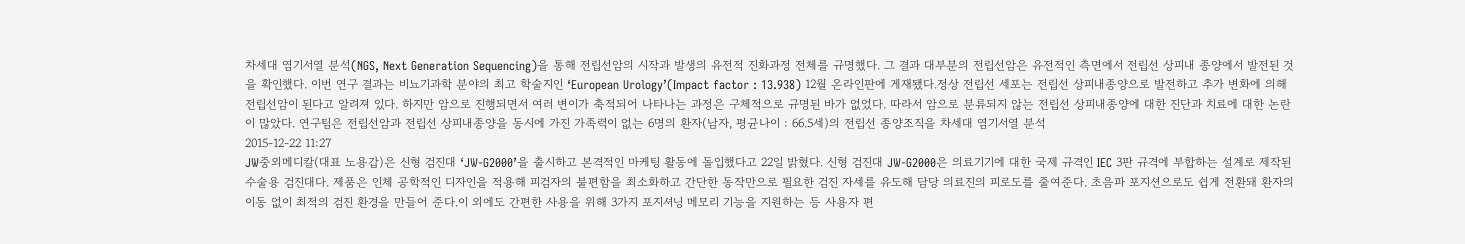차세대 염기서열 분석(NGS, Next Generation Sequencing)을 통해 전립선암의 시작과 발생의 유전적 진화과정 전체를 규명했다. 그 결과 대부분의 전립선암은 유전적인 측면에서 전립선 상피내 종양에서 발전된 것을 확인했다. 이번 연구 결과는 비뇨기과학 분야의 최고 학술지인 ‘European Urology’(Impact factor : 13.938) 12월 온라인판에 게재됐다.정상 전립선 세포는 전립선 상피내종양으로 발전하고 추가 변화에 의해 전립선암이 된다고 알려져 있다. 하지만 암으로 진행되면서 여러 변이가 축적되어 나타나는 과정은 구체적으로 규명된 바가 없었다. 따라서 암으로 분류되지 않는 전립선 상피내종양에 대한 진단과 치료에 대한 논란이 많았다. 연구팀은 전립선암과 전립선 상피내종양을 동시에 가진 가족력이 없는 6명의 환자(남자, 평균나이 : 66.5세)의 전립선 종양조직을 차세대 염기서열 분석
2015-12-22 11:27
JW중외메디칼(대표 노용갑)은 신형 검진대 ‘JW-G2000’을 출시하고 본격적인 마케팅 활동에 돌입했다고 22일 밝혔다. 신형 검진대 JW-G2000은 의료기기에 대한 국제 규격인 IEC 3판 규격에 부합하는 설계로 제작된 수술용 검진대다. 제품은 인체 공학적인 디자인을 적용해 피검자의 불편함을 최소화하고 간단한 동작만으로 필요한 검진 자세를 유도해 담당 의료진의 피로도를 줄여준다. 초음파 포지션으로도 쉽게 전환돼 환자의 이동 없이 최적의 검진 환경을 만들어 준다.이 외에도 간편한 사용을 위해 3가지 포지셔닝 메모리 기능을 지원하는 등 사용자 편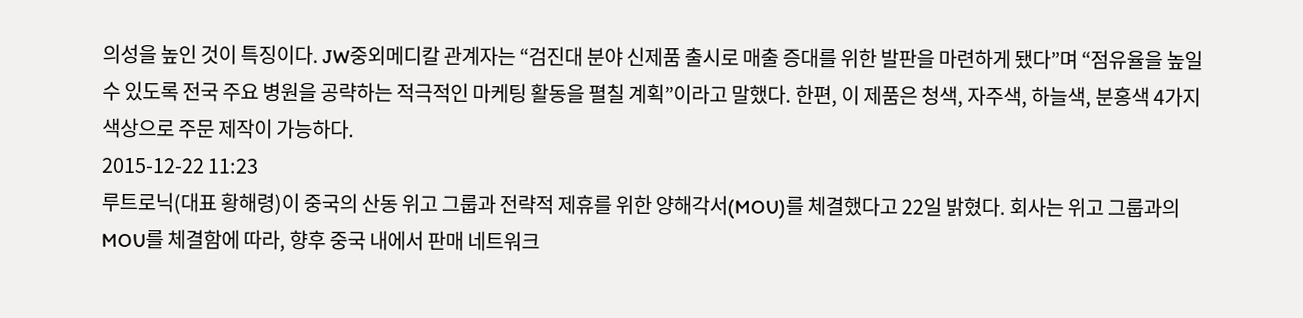의성을 높인 것이 특징이다. JW중외메디칼 관계자는 “검진대 분야 신제품 출시로 매출 증대를 위한 발판을 마련하게 됐다”며 “점유율을 높일 수 있도록 전국 주요 병원을 공략하는 적극적인 마케팅 활동을 펼칠 계획”이라고 말했다. 한편, 이 제품은 청색, 자주색, 하늘색, 분홍색 4가지 색상으로 주문 제작이 가능하다.
2015-12-22 11:23
루트로닉(대표 황해령)이 중국의 산동 위고 그룹과 전략적 제휴를 위한 양해각서(MOU)를 체결했다고 22일 밝혔다. 회사는 위고 그룹과의 MOU를 체결함에 따라, 향후 중국 내에서 판매 네트워크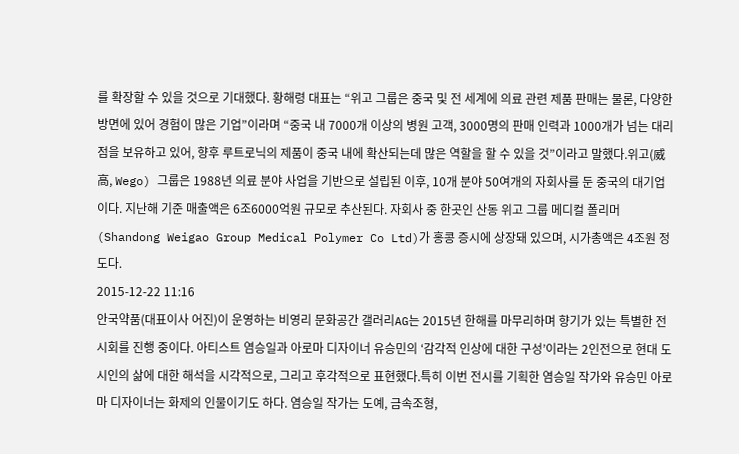를 확장할 수 있을 것으로 기대했다. 황해령 대표는 “위고 그룹은 중국 및 전 세계에 의료 관련 제품 판매는 물론, 다양한 방면에 있어 경험이 많은 기업”이라며 “중국 내 7000개 이상의 병원 고객, 3000명의 판매 인력과 1000개가 넘는 대리점을 보유하고 있어, 향후 루트로닉의 제품이 중국 내에 확산되는데 많은 역할을 할 수 있을 것”이라고 말했다.위고(威高, Wego) 그룹은 1988년 의료 분야 사업을 기반으로 설립된 이후, 10개 분야 50여개의 자회사를 둔 중국의 대기업이다. 지난해 기준 매출액은 6조6000억원 규모로 추산된다. 자회사 중 한곳인 산동 위고 그룹 메디컬 폴리머(Shandong Weigao Group Medical Polymer Co Ltd)가 홍콩 증시에 상장돼 있으며, 시가총액은 4조원 정도다.
2015-12-22 11:16
안국약품(대표이사 어진)이 운영하는 비영리 문화공간 갤러리AG는 2015년 한해를 마무리하며 향기가 있는 특별한 전시회를 진행 중이다. 아티스트 염승일과 아로마 디자이너 유승민의 ‘감각적 인상에 대한 구성’이라는 2인전으로 현대 도시인의 삶에 대한 해석을 시각적으로, 그리고 후각적으로 표현했다.특히 이번 전시를 기획한 염승일 작가와 유승민 아로마 디자이너는 화제의 인물이기도 하다. 염승일 작가는 도예, 금속조형,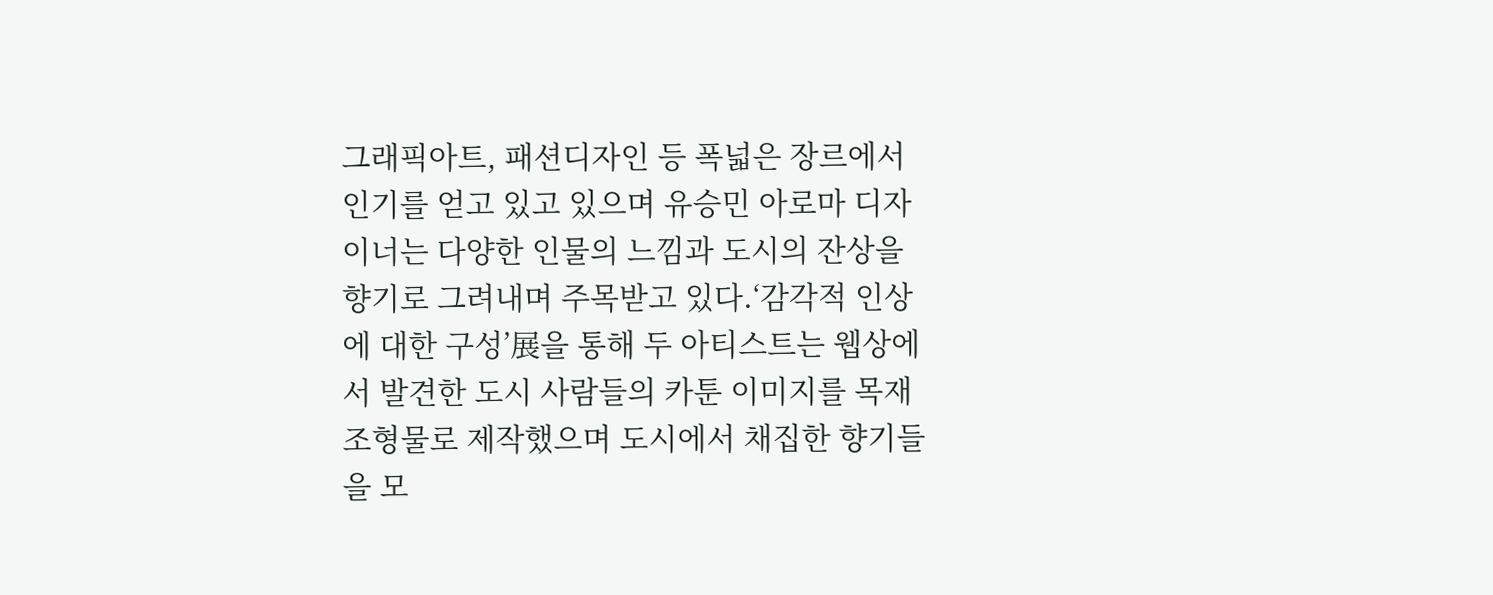그래픽아트, 패션디자인 등 폭넓은 장르에서 인기를 얻고 있고 있으며 유승민 아로마 디자이너는 다양한 인물의 느낌과 도시의 잔상을 향기로 그려내며 주목받고 있다.‘감각적 인상에 대한 구성’展을 통해 두 아티스트는 웹상에서 발견한 도시 사람들의 카툰 이미지를 목재 조형물로 제작했으며 도시에서 채집한 향기들을 모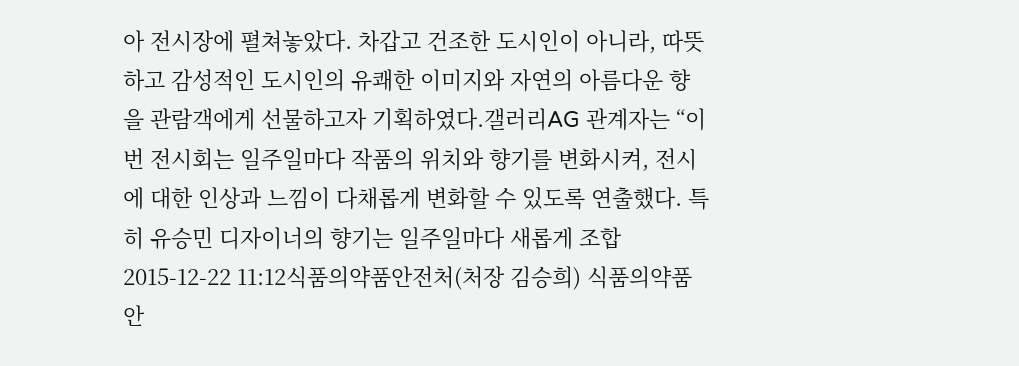아 전시장에 펼쳐놓았다. 차갑고 건조한 도시인이 아니라, 따뜻하고 감성적인 도시인의 유쾌한 이미지와 자연의 아름다운 향을 관람객에게 선물하고자 기획하였다.갤러리AG 관계자는 “이번 전시회는 일주일마다 작품의 위치와 향기를 변화시켜, 전시에 대한 인상과 느낌이 다채롭게 변화할 수 있도록 연출했다. 특히 유승민 디자이너의 향기는 일주일마다 새롭게 조합
2015-12-22 11:12식품의약품안전처(처장 김승희) 식품의약품안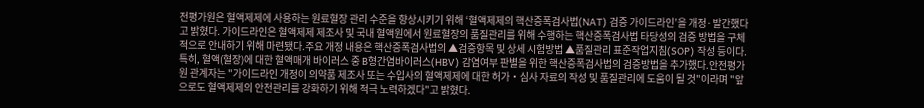전평가원은 혈액제제에 사용하는 원료혈장 관리 수준을 향상시키기 위해 ‘혈액제제의 핵산증폭검사법(NAT) 검증 가이드라인’을 개정·발간했다고 밝혔다. 가이드라인은 혈액제제 제조사 및 국내 혈액원에서 원료혈장의 품질관리를 위해 수행하는 핵산증폭검사법 타당성의 검증 방법을 구체적으로 안내하기 위해 마련됐다.주요 개정 내용은 핵산증폭검사법의 ▲검증항목 및 상세 시험방법 ▲품질관리 표준작업지침(SOP) 작성 등이다.특히, 혈액(혈장)에 대한 혈액매개 바이러스 중 B형간염바이러스(HBV) 감염여부 판별을 위한 핵산증폭검사법의 검증방법을 추가했다.안전평가원 관계자는 "가이드라인 개정이 의약품 제조사 또는 수입사의 혈액제제에 대한 허가‧심사 자료의 작성 및 품질관리에 도움이 될 것"이라며 "앞으로도 혈액제제의 안전관리를 강화하기 위해 적극 노력하겠다"고 밝혔다.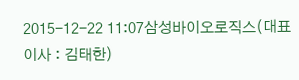2015-12-22 11:07삼성바이오로직스(대표이사 : 김태한)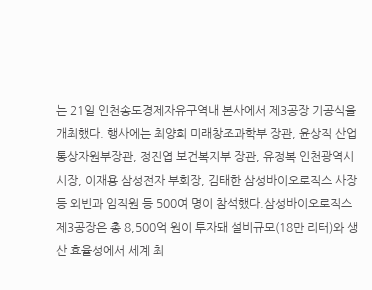는 21일 인천송도경제자유구역내 본사에서 제3공장 기공식을 개최했다. 행사에는 최양희 미래창조과학부 장관, 윤상직 산업통상자원부장관, 정진엽 보건복지부 장관, 유정복 인천광역시 시장, 이재용 삼성전자 부회장, 김태한 삼성바이오로직스 사장 등 외빈과 임직원 등 500여 명이 참석했다.삼성바이오로직스 제3공장은 총 8,500억 원이 투자돼 설비규모(18만 리터)와 생산 효율성에서 세계 최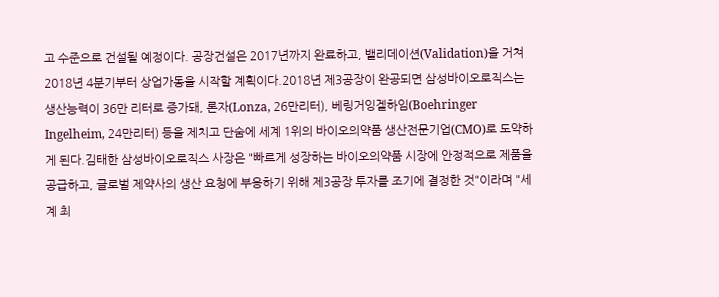고 수준으로 건설될 예정이다. 공장건설은 2017년까지 완료하고, 밸리데이션(Validation)을 거쳐 2018년 4분기부터 상업가동을 시작할 계획이다.2018년 제3공장이 완공되면 삼성바이오로직스는 생산능력이 36만 리터로 증가돼, 론자(Lonza, 26만리터), 베링거잉겔하임(Boehringer Ingelheim, 24만리터) 등을 제치고 단숨에 세계 1위의 바이오의약품 생산전문기업(CMO)로 도약하게 된다.김태한 삼성바이오로직스 사장은 "빠르게 성장하는 바이오의약품 시장에 안정적으로 제품을 공급하고, 글로벌 제약사의 생산 요청에 부응하기 위해 제3공장 투자를 조기에 결정한 것"이라며 "세계 최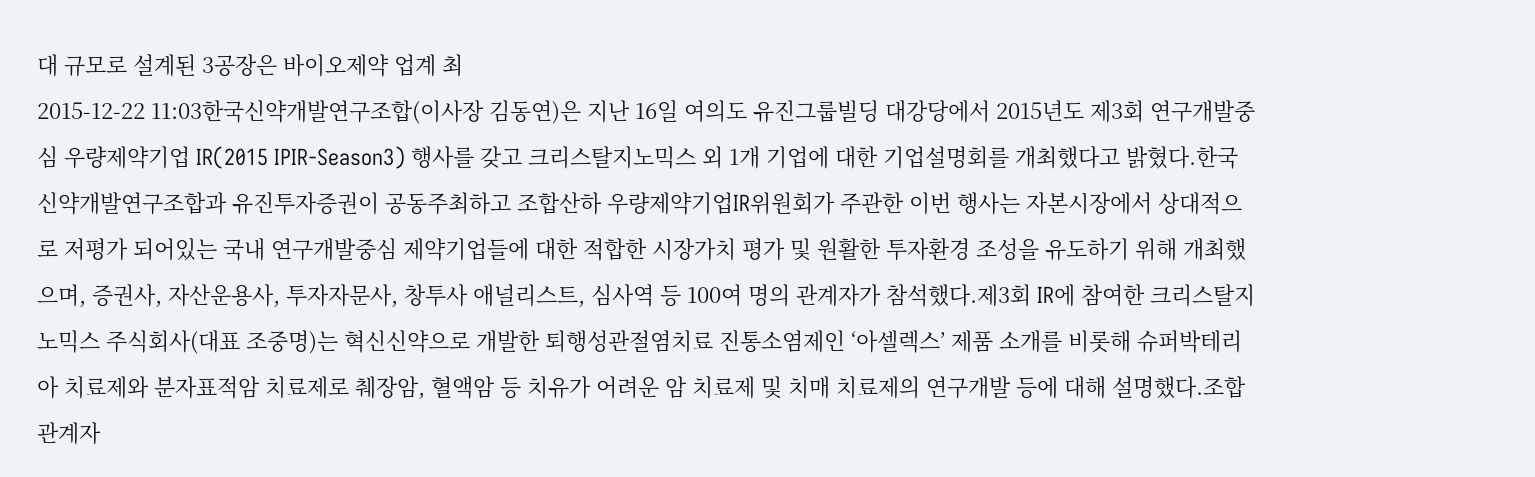대 규모로 설계된 3공장은 바이오제약 업계 최
2015-12-22 11:03한국신약개발연구조합(이사장 김동연)은 지난 16일 여의도 유진그룹빌딩 대강당에서 2015년도 제3회 연구개발중심 우량제약기업 IR(2015 IPIR-Season3) 행사를 갖고 크리스탈지노믹스 외 1개 기업에 대한 기업설명회를 개최했다고 밝혔다.한국신약개발연구조합과 유진투자증권이 공동주최하고 조합산하 우량제약기업IR위원회가 주관한 이번 행사는 자본시장에서 상대적으로 저평가 되어있는 국내 연구개발중심 제약기업들에 대한 적합한 시장가치 평가 및 원활한 투자환경 조성을 유도하기 위해 개최했으며, 증권사, 자산운용사, 투자자문사, 창투사 애널리스트, 심사역 등 100여 명의 관계자가 참석했다.제3회 IR에 참여한 크리스탈지노믹스 주식회사(대표 조중명)는 혁신신약으로 개발한 퇴행성관절염치료 진통소염제인 ‘아셀렉스’ 제품 소개를 비롯해 슈퍼박테리아 치료제와 분자표적암 치료제로 췌장암, 혈액암 등 치유가 어려운 암 치료제 및 치매 치료제의 연구개발 등에 대해 설명했다.조합관계자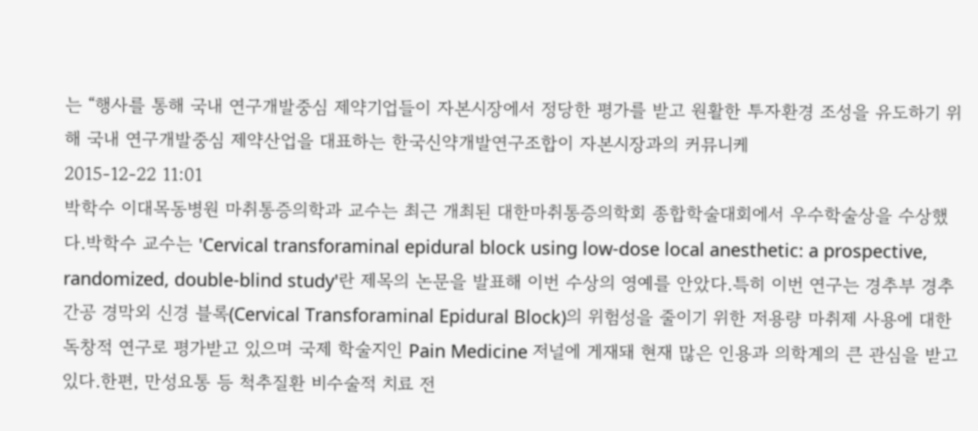는 “행사를 통해 국내 연구개발중심 제약기업들이 자본시장에서 정당한 평가를 받고 원활한 투자환경 조성을 유도하기 위해 국내 연구개발중심 제약산업을 대표하는 한국신약개발연구조합이 자본시장과의 커뮤니케
2015-12-22 11:01
박학수 이대목동병원 마취통증의학과 교수는 최근 개최된 대한마취통증의학회 종합학술대회에서 우수학술상을 수상했다.박학수 교수는 'Cervical transforaminal epidural block using low-dose local anesthetic: a prospective, randomized, double-blind study'란 제목의 논문을 발표해 이번 수상의 영예를 안았다.특히 이번 연구는 경추부 경추간공 경막외 신경 블록(Cervical Transforaminal Epidural Block)의 위험성을 줄이기 위한 저용량 마취제 사용에 대한 독창적 연구로 평가받고 있으며 국제 학술지인 Pain Medicine 저널에 게재돼 현재 많은 인용과 의학계의 큰 관심을 받고 있다.한편, 만성요통 등 척추질환 비수술적 치료 전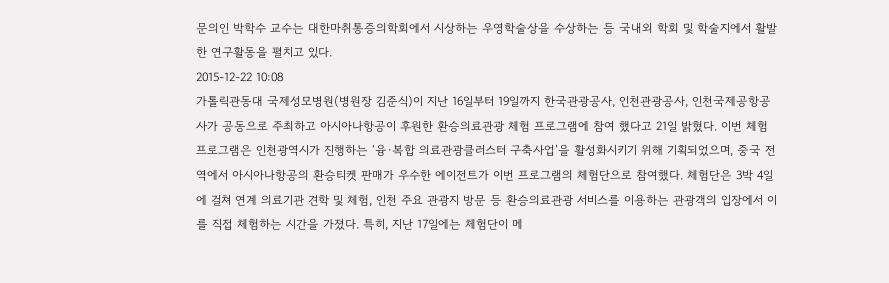문의인 박학수 교수는 대한마취통증의학회에서 시상하는 우영학술상을 수상하는 등 국내외 학회 및 학술지에서 활발한 연구활동을 펼치고 있다.
2015-12-22 10:08
가톨릭관동대 국제성모병원(병원장 김준식)이 지난 16일부터 19일까지 한국관광공사, 인천관광공사, 인천국제공항공사가 공동으로 주최하고 아시아나항공이 후원한 환승의료관광 체험 프로그램에 참여 했다고 21일 밝혔다. 이번 체험 프로그램은 인천광역시가 진행하는 ‘융·복합 의료관광클러스터 구축사업’을 활성화시키기 위해 기획되었으며, 중국 전역에서 아시아나항공의 환승티켓 판매가 우수한 에이전트가 이번 프로그램의 체험단으로 참여했다. 체험단은 3박 4일에 걸쳐 연계 의료기관 견학 및 체험, 인천 주요 관광지 방문 등 환승의료관광 서비스를 이용하는 관광객의 입장에서 이를 직접 체험하는 시간을 가졌다. 특히, 지난 17일에는 체험단이 메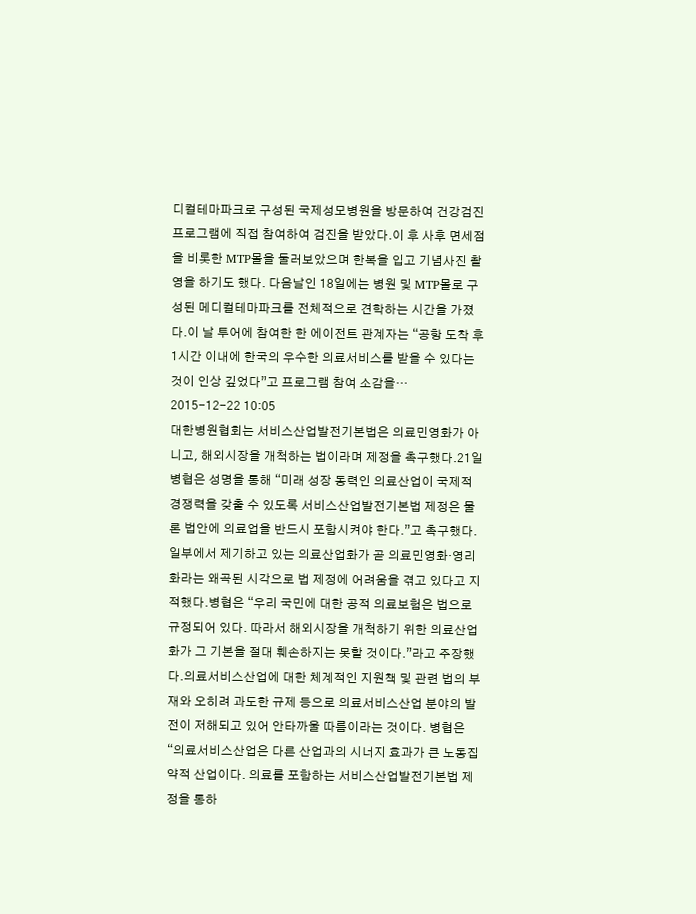디컬테마파크로 구성된 국제성모병원을 방문하여 건강검진 프로그램에 직접 참여하여 검진을 받았다.이 후 사후 면세점을 비롯한 MTP몰을 둘러보았으며 한복을 입고 기념사진 촬영을 하기도 했다. 다음날인 18일에는 병원 및 MTP몰로 구성된 메디컬테마파크를 전체적으로 견학하는 시간을 가졌다.이 날 투어에 참여한 한 에이전트 관계자는 “공항 도착 후 1시간 이내에 한국의 우수한 의료서비스를 받을 수 있다는 것이 인상 깊었다”고 프로그램 참여 소감을…
2015-12-22 10:05
대한병원협회는 서비스산업발전기본법은 의료민영화가 아니고, 해외시장을 개척하는 법이라며 제정을 촉구했다.21일 병협은 성명을 통해 “미래 성장 동력인 의료산업이 국제적 경쟁력을 갖출 수 있도록 서비스산업발전기본법 제정은 물론 법안에 의료업을 반드시 포함시켜야 한다.”고 촉구했다.일부에서 제기하고 있는 의료산업화가 곧 의료민영화·영리화라는 왜곡된 시각으로 법 제정에 어려움을 겪고 있다고 지적했다.병협은 “우리 국민에 대한 공적 의료보험은 법으로 규정되어 있다. 따라서 해외시장을 개척하기 위한 의료산업화가 그 기본을 절대 훼손하지는 못할 것이다.”라고 주장했다.의료서비스산업에 대한 체계적인 지원책 및 관련 법의 부재와 오히려 과도한 규제 등으로 의료서비스산업 분야의 발전이 저해되고 있어 안타까울 따름이라는 것이다. 병협은 “의료서비스산업은 다른 산업과의 시너지 효과가 큰 노동집약적 산업이다. 의료를 포함하는 서비스산업발전기본법 제정을 통하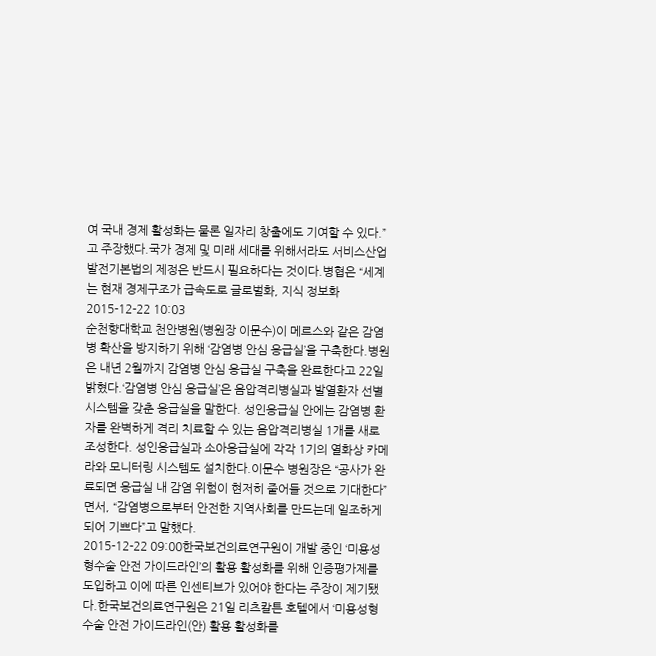여 국내 경제 활성화는 물론 일자리 창출에도 기여할 수 있다.”고 주장했다.국가 경제 및 미래 세대를 위해서라도 서비스산업발전기본법의 제정은 반드시 필요하다는 것이다.병협은 “세계는 현재 경제구조가 급속도로 글로벌화, 지식 정보화
2015-12-22 10:03
순천향대학교 천안병원(병원장 이문수)이 메르스와 같은 감염병 확산을 방지하기 위해 ‘감염병 안심 응급실’을 구축한다.병원은 내년 2월까지 감염병 안심 응급실 구축을 완료한다고 22일 밝혔다.‘감염병 안심 응급실’은 음압격리병실과 발열환자 선별시스템을 갖춘 응급실을 말한다. 성인응급실 안에는 감염병 환자를 완벽하게 격리 치료할 수 있는 음압격리병실 1개를 새로 조성한다. 성인응급실과 소아응급실에 각각 1기의 열화상 카메라와 모니터링 시스템도 설치한다.이문수 병원장은 “공사가 완료되면 응급실 내 감염 위험이 현저히 줄어들 것으로 기대한다”면서, “감염병으로부터 안전한 지역사회를 만드는데 일조하게 되어 기쁘다”고 말했다.
2015-12-22 09:00한국보건의료연구원이 개발 중인 ‘미용성형수술 안전 가이드라인’의 활용 활성화를 위해 인증평가제를 도입하고 이에 따른 인센티브가 있어야 한다는 주장이 제기됐다.한국보건의료연구원은 21일 리츠칼튼 호텔에서 ‘미용성형수술 안전 가이드라인(안) 활용 활성화를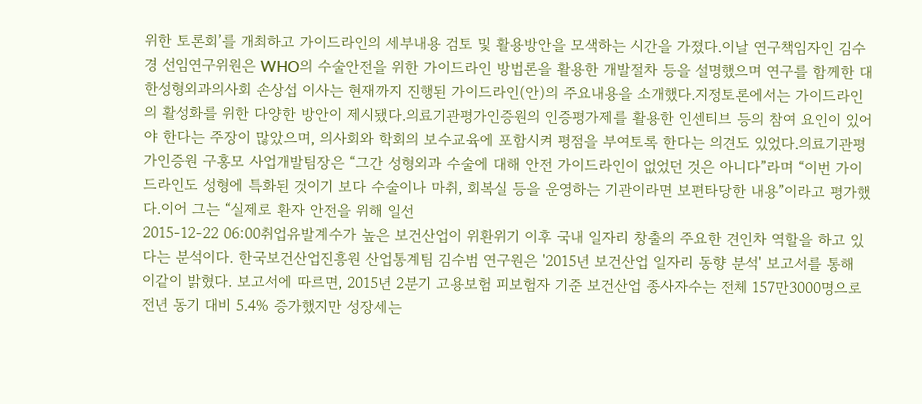위한 토론회’를 개최하고 가이드라인의 세부내용 검토 및 활용방안을 모색하는 시간을 가졌다.이날 연구책임자인 김수경 선임연구위원은 WHO의 수술안전을 위한 가이드라인 방법론을 활용한 개발절차 등을 설명했으며 연구를 함께한 대한성형외과의사회 손상섭 이사는 현재까지 진행된 가이드라인(안)의 주요내용을 소개했다.지정토론에서는 가이드라인의 활성화를 위한 다양한 방안이 제시됐다.의료기관평가인증원의 인증평가제를 활용한 인센티브 등의 참여 요인이 있어야 한다는 주장이 많았으며, 의사회와 학회의 보수교육에 포함시켜 평점을 부여토록 한다는 의견도 있었다.의료기관평가인증원 구홍모 사업개발팀장은 “그간 성형외과 수술에 대해 안전 가이드라인이 없었던 것은 아니다”라며 “이번 가이드라인도 성형에 특화된 것이기 보다 수술이나 마취, 회복실 등을 운영하는 기관이라면 보편타당한 내용”이라고 평가했다.이어 그는 “실제로 환자 안전을 위해 일선
2015-12-22 06:00취업유발계수가 높은 보건산업이 위환위기 이후 국내 일자리 창출의 주요한 견인차 역할을 하고 있다는 분석이다. 한국보건산업진흥원 산업통계팀 김수범 연구원은 '2015년 보건산업 일자리 동향 분석' 보고서를 통해 이같이 밝혔다. 보고서에 따르면, 2015년 2분기 고용보험 피보험자 기준 보건산업 종사자수는 전체 157만3000명으로 전년 동기 대비 5.4% 증가했지만 성장세는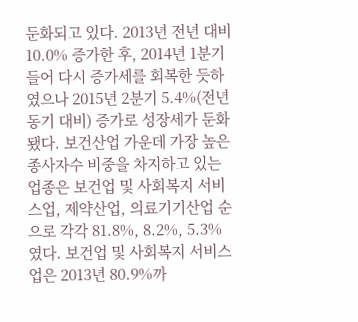둔화되고 있다. 2013년 전년 대비 10.0% 증가한 후, 2014년 1분기 들어 다시 증가세를 회복한 듯하였으나 2015년 2분기 5.4%(전년 동기 대비) 증가로 성장세가 둔화됐다. 보건산업 가운데 가장 높은 종사자수 비중을 차지하고 있는 업종은 보건업 및 사회복지 서비스업, 제약산업, 의료기기산업 순으로 각각 81.8%, 8.2%, 5.3%였다. 보건업 및 사회복지 서비스업은 2013년 80.9%까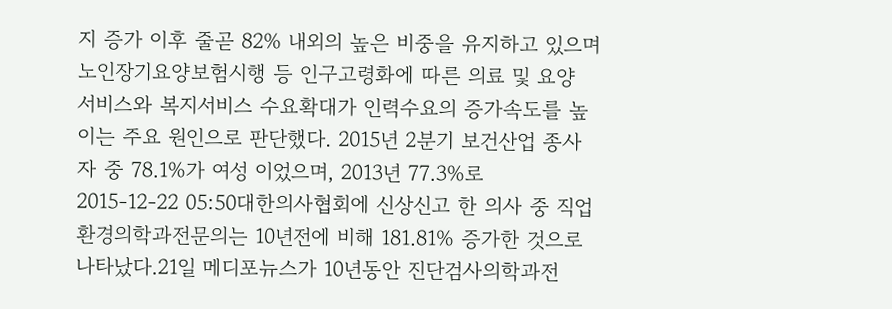지 증가 이후 줄곧 82% 내외의 높은 비중을 유지하고 있으며 노인장기요양보험시행 등 인구고령화에 따른 의료 및 요양 서비스와 복지서비스 수요확대가 인력수요의 증가속도를 높이는 주요 원인으로 판단했다. 2015년 2분기 보건산업 종사자 중 78.1%가 여성 이었으며, 2013년 77.3%로
2015-12-22 05:50대한의사협회에 신상신고 한 의사 중 직업환경의학과전문의는 10년전에 비해 181.81% 증가한 것으로 나타났다.21일 메디포뉴스가 10년동안 진단검사의학과전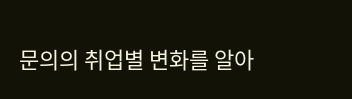문의의 취업별 변화를 알아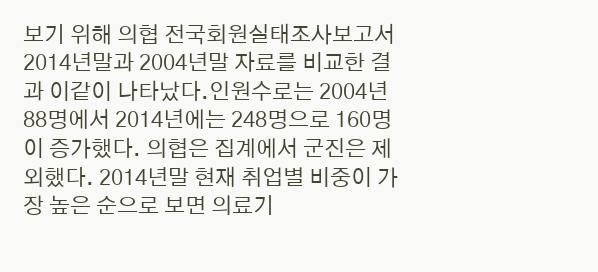보기 위해 의협 전국회원실태조사보고서 2014년말과 2004년말 자료를 비교한 결과 이같이 나타났다.인원수로는 2004년 88명에서 2014년에는 248명으로 160명이 증가했다. 의협은 집계에서 군진은 제외했다. 2014년말 현재 취업별 비중이 가장 높은 순으로 보면 의료기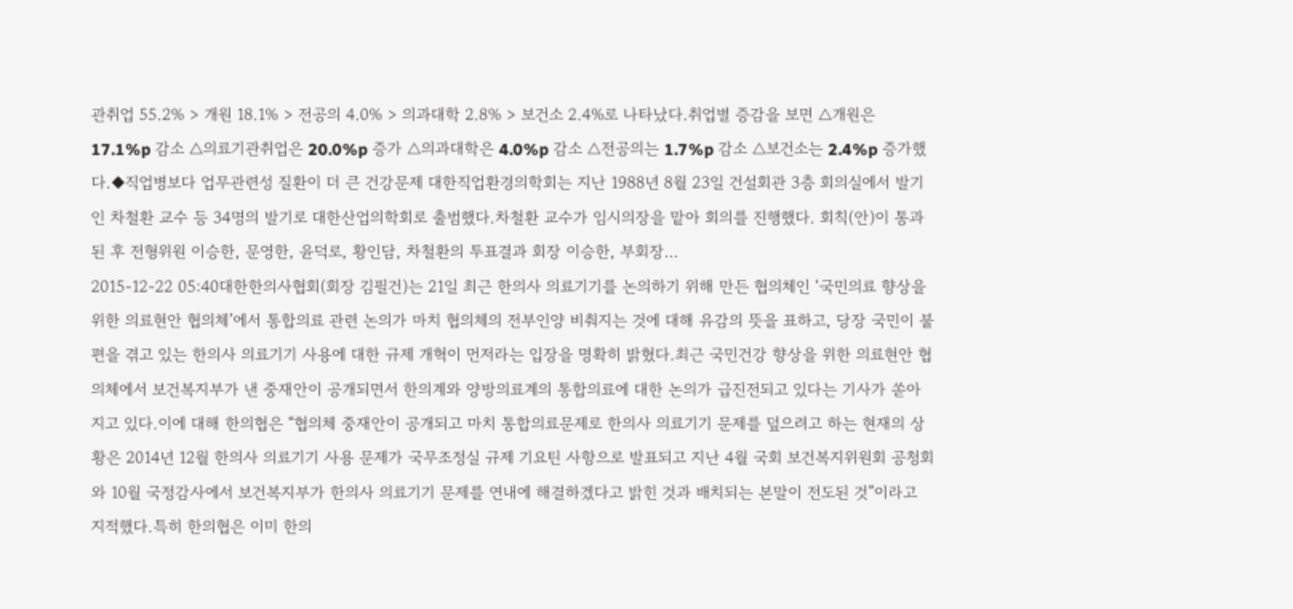관취업 55.2% > 개원 18.1% > 전공의 4.0% > 의과대학 2.8% > 보건소 2.4%로 나타났다.취업별 증감을 보면 △개원은 17.1%p 감소 △의료기관취업은 20.0%p 증가 △의과대학은 4.0%p 감소 △전공의는 1.7%p 감소 △보건소는 2.4%p 증가했다.◆직업병보다 업무관련성 질환이 더 큰 건강문제 대한직업환경의학회는 지난 1988년 8월 23일 건설회관 3층 회의실에서 발기인 차철환 교수 등 34명의 발기로 대한산업의학회로 출범했다.차철환 교수가 임시의장을 맡아 회의를 진행했다. 회칙(안)이 통과된 후 전형위원 이승한, 문영한, 윤덕로, 황인담, 차철환의 투표결과 회장 이승한, 부회장…
2015-12-22 05:40대한한의사협회(회장 김필건)는 21일 최근 한의사 의료기기를 논의하기 위해 만든 협의체인 ‘국민의료 향상을 위한 의료현안 협의체’에서 통합의료 관련 논의가 마치 협의체의 전부인양 비춰지는 것에 대해 유감의 뜻을 표하고, 당장 국민이 불편을 겪고 있는 한의사 의료기기 사용에 대한 규제 개혁이 먼저라는 입장을 명확히 밝혔다.최근 국민건강 향상을 위한 의료현안 협의체에서 보건복지부가 낸 중재안이 공개되면서 한의계와 양방의료계의 통합의료에 대한 논의가 급진전되고 있다는 기사가 쏟아지고 있다.이에 대해 한의협은 “협의체 중재안이 공개되고 마치 통합의료문제로 한의사 의료기기 문제를 덮으려고 하는 현재의 상황은 2014년 12월 한의사 의료기기 사용 문제가 국무조정실 규제 기요틴 사항으로 발표되고 지난 4월 국회 보건복지위원회 공청회와 10월 국정감사에서 보건복지부가 한의사 의료기기 문제를 연내에 해결하겠다고 밝힌 것과 배치되는 본말이 전도된 것”이라고 지적했다.특히 한의협은 이미 한의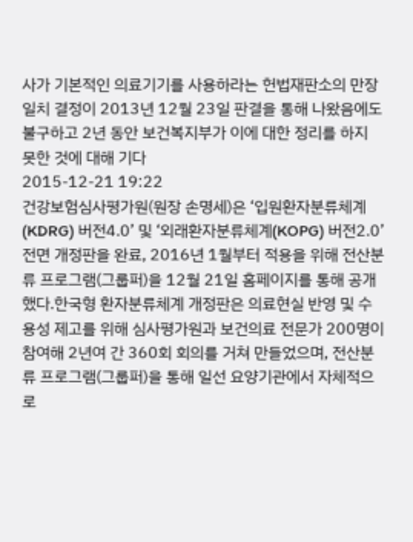사가 기본적인 의료기기를 사용하라는 헌법재판소의 만장일치 결정이 2013년 12월 23일 판결을 통해 나왔음에도 불구하고 2년 동안 보건복지부가 이에 대한 정리를 하지 못한 것에 대해 기다
2015-12-21 19:22
건강보험심사평가원(원장 손명세)은 ‘입원환자분류체계(KDRG) 버전4.0’ 및 ‘외래환자분류체계(KOPG) 버전2.0’ 전면 개정판을 완료, 2016년 1월부터 적용을 위해 전산분류 프로그램(그룹퍼)을 12월 21일 홈페이지를 통해 공개했다.한국형 환자분류체계 개정판은 의료현실 반영 및 수용성 제고를 위해 심사평가원과 보건의료 전문가 200명이 참여해 2년여 간 360회 회의를 거쳐 만들었으며, 전산분류 프로그램(그룹퍼)을 통해 일선 요양기관에서 자체적으로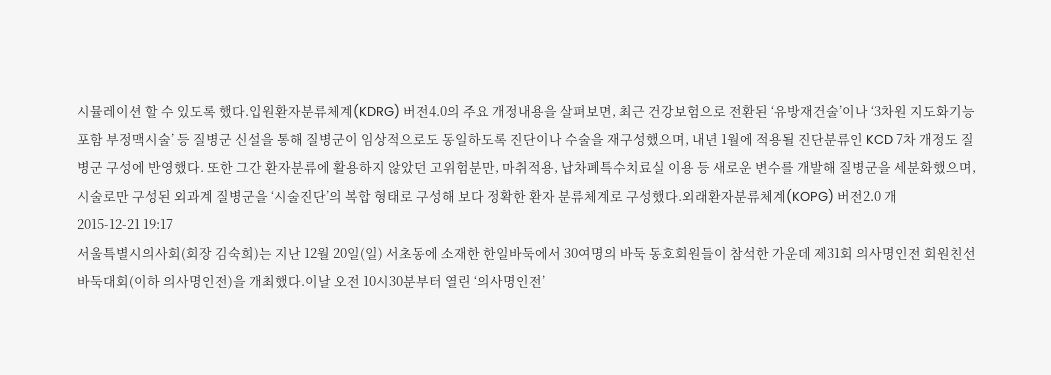시뮬레이션 할 수 있도록 했다.입원환자분류체계(KDRG) 버전4.0의 주요 개정내용을 살펴보면, 최근 건강보험으로 전환된 ‘유방재건술’이나 ‘3차원 지도화기능 포함 부정맥시술’ 등 질병군 신설을 통해 질병군이 임상적으로도 동일하도록 진단이나 수술을 재구성했으며, 내년 1월에 적용될 진단분류인 KCD 7차 개정도 질병군 구성에 반영했다. 또한 그간 환자분류에 활용하지 않았던 고위험분만, 마취적용, 납차폐특수치료실 이용 등 새로운 변수를 개발해 질병군을 세분화했으며, 시술로만 구성된 외과계 질병군을 ‘시술진단’의 복합 형태로 구성해 보다 정확한 환자 분류체계로 구성했다.외래환자분류체계(KOPG) 버전2.0 개
2015-12-21 19:17
서울특별시의사회(회장 김숙희)는 지난 12월 20일(일) 서초동에 소재한 한일바둑에서 30여명의 바둑 동호회원들이 참석한 가운데 제31회 의사명인전 회원친선 바둑대회(이하 의사명인전)을 개최했다.이날 오전 10시30분부터 열린 ‘의사명인전’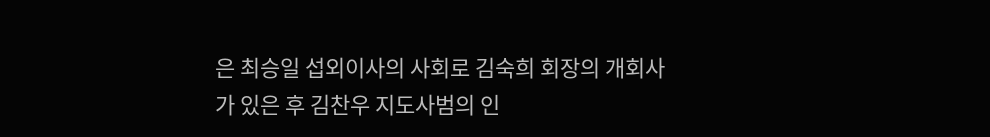은 최승일 섭외이사의 사회로 김숙희 회장의 개회사가 있은 후 김찬우 지도사범의 인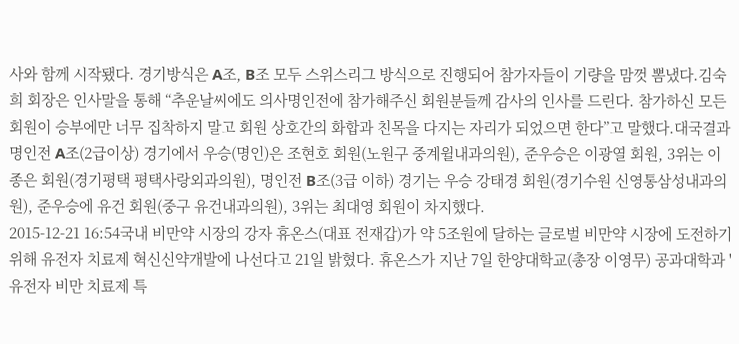사와 함께 시작됐다. 경기방식은 A조, B조 모두 스위스리그 방식으로 진행되어 참가자들이 기량을 맘껏 뽐냈다.김숙희 회장은 인사말을 통해 “추운날씨에도 의사명인전에 참가해주신 회원분들께 감사의 인사를 드린다. 참가하신 모든 회원이 승부에만 너무 집착하지 말고 회원 상호간의 화합과 친목을 다지는 자리가 되었으면 한다”고 말했다.대국결과 명인전 A조(2급이상) 경기에서 우승(명인)은 조현호 회원(노원구 중계윌내과의원), 준우승은 이광열 회원, 3위는 이종은 회원(경기평택 평택사랑외과의원), 명인전 B조(3급 이하) 경기는 우승 강태경 회원(경기수원 신영통삼성내과의원), 준우승에 유건 회원(중구 유건내과의원), 3위는 최대영 회원이 차지했다.
2015-12-21 16:54국내 비만약 시장의 강자 휴온스(대표 전재갑)가 약 5조원에 달하는 글로벌 비만약 시장에 도전하기 위해 유전자 치료제 혁신신약개발에 나선다고 21일 밝혔다. 휴온스가 지난 7일 한양대학교(총장 이영무) 공과대학과 '유전자 비만 치료제 특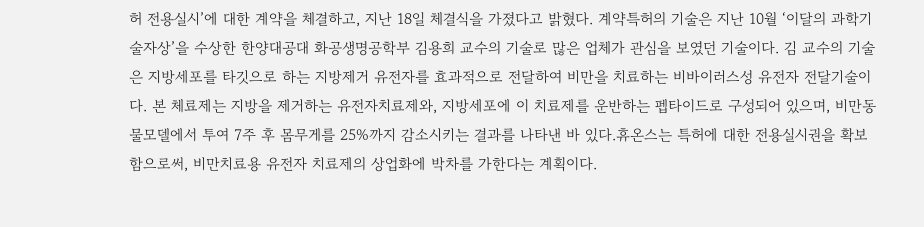허 전용실시’에 대한 계약을 체결하고, 지난 18일 체결식을 가졌다고 밝혔다. 계약특허의 기술은 지난 10월 ‘이달의 과학기술자상’을 수상한 한양대공대 화공생명공학부 김용희 교수의 기술로 많은 업체가 관심을 보였던 기술이다. 김 교수의 기술은 지방세포를 타깃으로 하는 지방제거 유전자를 효과적으로 전달하여 비만을 치료하는 비바이러스성 유전자 전달기술이다. 본 체료제는 지방을 제거하는 유전자치료제와, 지방세포에 이 치료제를 운반하는 펩타이드로 구성되어 있으며, 비만동물모델에서 투여 7주 후 몸무게를 25%까지 감소시키는 결과를 나타낸 바 있다.휴온스는 특허에 대한 전용실시권을 확보함으로써, 비만치료용 유전자 치료제의 상업화에 박차를 가한다는 계획이다.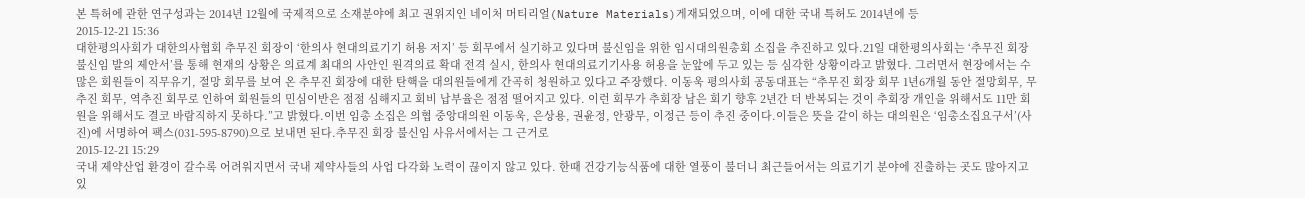본 특허에 관한 연구성과는 2014년 12월에 국제적으로 소재분야에 최고 권위지인 네이처 머티리얼(Nature Materials)게재되었으며, 이에 대한 국내 특허도 2014년에 등
2015-12-21 15:36
대한평의사회가 대한의사협회 추무진 회장이 ‘한의사 현대의료기기 허용 저지’ 등 회무에서 실기하고 있다며 불신임을 위한 임시대의원총회 소집을 추진하고 있다.21일 대한평의사회는 ‘추무진 회장 불신임 발의 제안서’를 통해 현재의 상황은 의료계 최대의 사안인 원격의료 확대 전격 실시, 한의사 현대의료기기사용 허용을 눈앞에 두고 있는 등 심각한 상황이라고 밝혔다. 그러면서 현장에서는 수많은 회원들이 직무유기, 절망 회무를 보여 온 추무진 회장에 대한 탄핵을 대의원들에게 간곡히 청원하고 있다고 주장했다. 이동욱 평의사회 공동대표는 “추무진 회장 회무 1년6개월 동안 절망회무, 무추진 회무, 역추진 회무로 인하여 회원들의 민심이반은 점점 심해지고 회비 납부율은 점점 떨어지고 있다. 이런 회무가 추회장 남은 회기 향후 2년간 더 반복되는 것이 추회장 개인을 위해서도 11만 회원을 위해서도 결코 바람직하지 못하다.”고 밝혔다.이번 임총 소집은 의협 중앙대의원 이동욱, 은상용, 권윤정, 안광무, 이정근 등이 추진 중이다.이들은 뜻을 같이 하는 대의원은 ‘임총소집요구서’(사진)에 서명하여 팩스(031-595-8790)으로 보내면 된다.추무진 회장 불신임 사유서에서는 그 근거로
2015-12-21 15:29
국내 제약산업 환경이 갈수록 어려워지면서 국내 제약사들의 사업 다각화 노력이 끊이지 않고 있다. 한때 건강기능식품에 대한 열풍이 불더니 최근들어서는 의료기기 분야에 진출하는 곳도 많아지고 있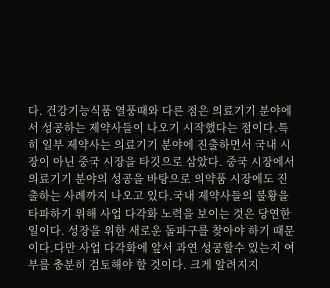다. 건강기능식품 열풍때와 다른 점은 의료기기 분야에서 성공하는 제약사들이 나오기 시작했다는 점이다.특히 일부 제약사는 의료기기 분야에 진출하면서 국내 시장이 아닌 중국 시장을 타깃으로 삼았다. 중국 시장에서 의료기기 분야의 성공을 바탕으로 의약품 시장에도 진출하는 사례까지 나오고 있다.국내 제약사들의 불황을 타파하기 위해 사업 다각화 노력을 보이는 것은 당연한 일이다. 성장을 위한 새로운 돌파구를 찾아야 하기 때문이다.다만 사업 다각화에 앞서 과연 성공할수 있는지 여부를 충분히 검토해야 할 것이다. 크게 알려지지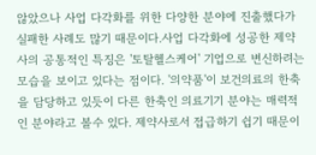않았으나 사업 다각화를 위한 다양한 분야에 진출했다가 실패한 사례도 많기 때문이다.사업 다각화에 성공한 제약사의 공통적인 특징은 '토탈헬스케어' 기업으로 변신하려는 모습을 보이고 있다는 점이다. '의약품'이 보건의료의 한축을 담당하고 있듯이 다른 한축인 의료기기 분야는 매력적인 분야라고 볼수 있다. 제약사로서 접급하기 쉽기 때문이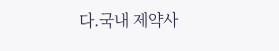다.국내 제약사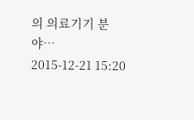의 의료기기 분야…
2015-12-21 15:20